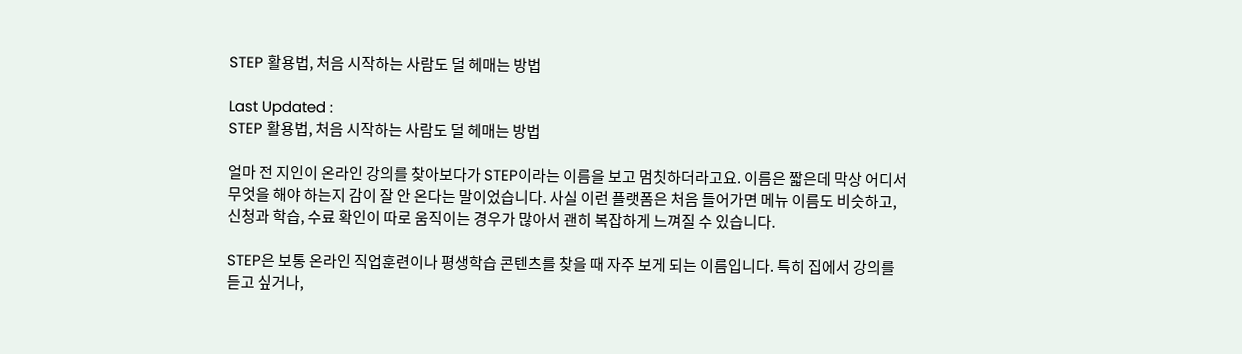STEP 활용법, 처음 시작하는 사람도 덜 헤매는 방법

Last Updated :
STEP 활용법, 처음 시작하는 사람도 덜 헤매는 방법

얼마 전 지인이 온라인 강의를 찾아보다가 STEP이라는 이름을 보고 멈칫하더라고요. 이름은 짧은데 막상 어디서 무엇을 해야 하는지 감이 잘 안 온다는 말이었습니다. 사실 이런 플랫폼은 처음 들어가면 메뉴 이름도 비슷하고, 신청과 학습, 수료 확인이 따로 움직이는 경우가 많아서 괜히 복잡하게 느껴질 수 있습니다.

STEP은 보통 온라인 직업훈련이나 평생학습 콘텐츠를 찾을 때 자주 보게 되는 이름입니다. 특히 집에서 강의를 듣고 싶거나,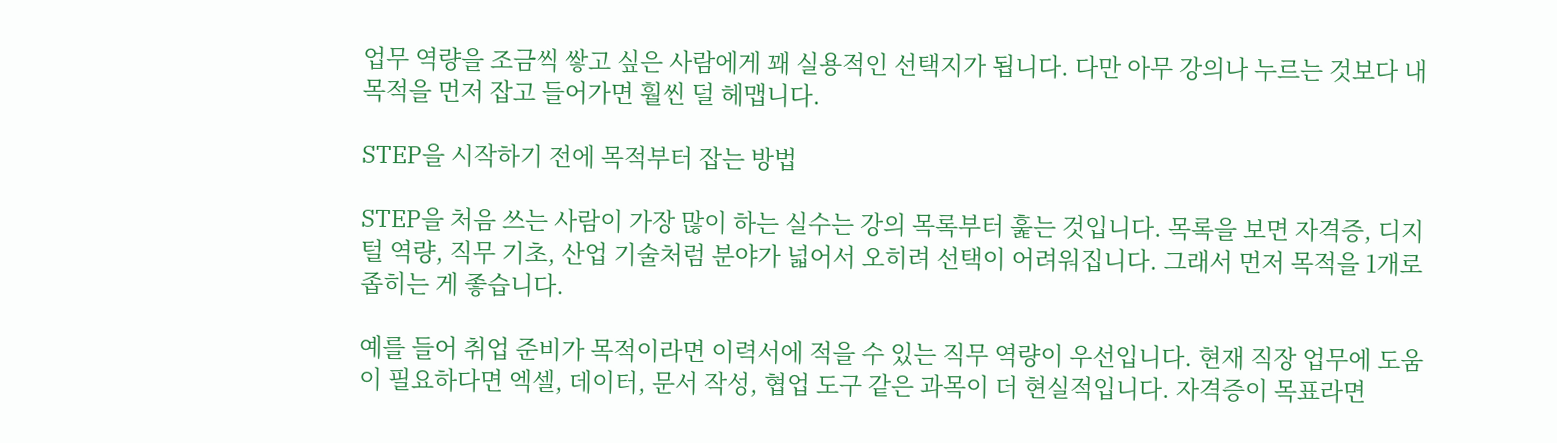업무 역량을 조금씩 쌓고 싶은 사람에게 꽤 실용적인 선택지가 됩니다. 다만 아무 강의나 누르는 것보다 내 목적을 먼저 잡고 들어가면 훨씬 덜 헤맵니다.

STEP을 시작하기 전에 목적부터 잡는 방법

STEP을 처음 쓰는 사람이 가장 많이 하는 실수는 강의 목록부터 훑는 것입니다. 목록을 보면 자격증, 디지털 역량, 직무 기초, 산업 기술처럼 분야가 넓어서 오히려 선택이 어려워집니다. 그래서 먼저 목적을 1개로 좁히는 게 좋습니다.

예를 들어 취업 준비가 목적이라면 이력서에 적을 수 있는 직무 역량이 우선입니다. 현재 직장 업무에 도움이 필요하다면 엑셀, 데이터, 문서 작성, 협업 도구 같은 과목이 더 현실적입니다. 자격증이 목표라면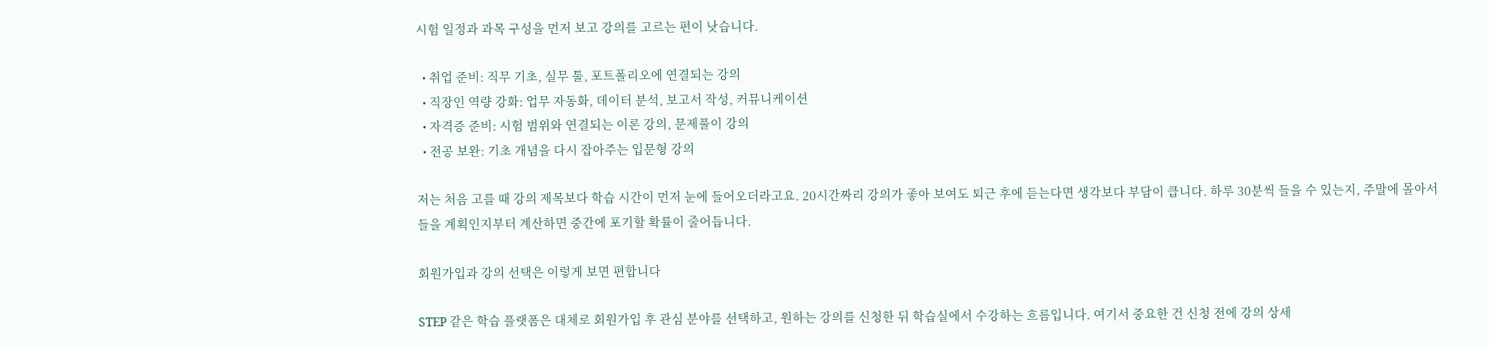시험 일정과 과목 구성을 먼저 보고 강의를 고르는 편이 낫습니다.

  • 취업 준비: 직무 기초, 실무 툴, 포트폴리오에 연결되는 강의
  • 직장인 역량 강화: 업무 자동화, 데이터 분석, 보고서 작성, 커뮤니케이션
  • 자격증 준비: 시험 범위와 연결되는 이론 강의, 문제풀이 강의
  • 전공 보완: 기초 개념을 다시 잡아주는 입문형 강의

저는 처음 고를 때 강의 제목보다 학습 시간이 먼저 눈에 들어오더라고요. 20시간짜리 강의가 좋아 보여도 퇴근 후에 듣는다면 생각보다 부담이 큽니다. 하루 30분씩 들을 수 있는지, 주말에 몰아서 들을 계획인지부터 계산하면 중간에 포기할 확률이 줄어듭니다.

회원가입과 강의 선택은 이렇게 보면 편합니다

STEP 같은 학습 플랫폼은 대체로 회원가입 후 관심 분야를 선택하고, 원하는 강의를 신청한 뒤 학습실에서 수강하는 흐름입니다. 여기서 중요한 건 신청 전에 강의 상세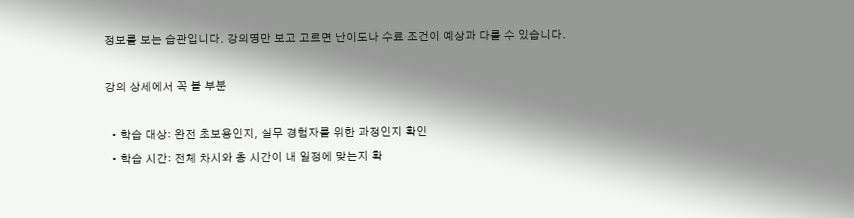정보를 보는 습관입니다. 강의명만 보고 고르면 난이도나 수료 조건이 예상과 다를 수 있습니다.

강의 상세에서 꼭 볼 부분

  • 학습 대상: 완전 초보용인지, 실무 경험자를 위한 과정인지 확인
  • 학습 시간: 전체 차시와 총 시간이 내 일정에 맞는지 확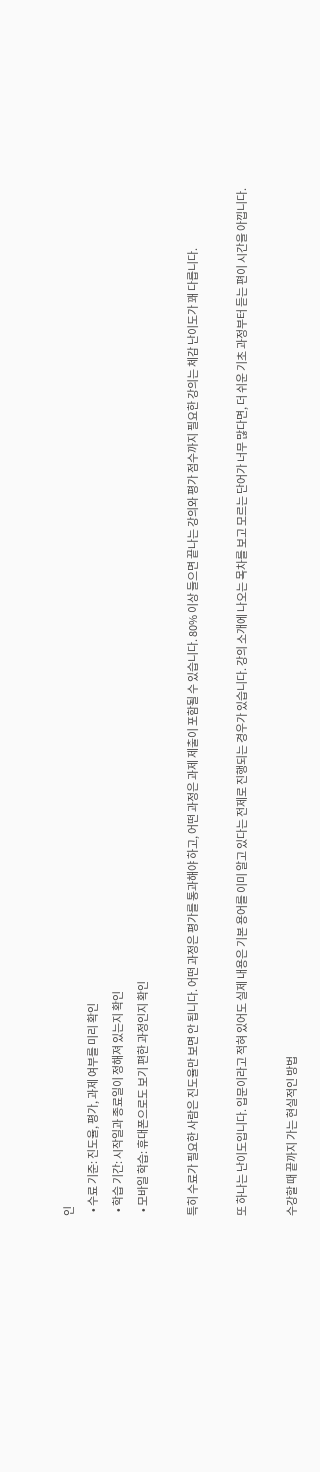인
  • 수료 기준: 진도율, 평가, 과제 여부를 미리 확인
  • 학습 기간: 시작일과 종료일이 정해져 있는지 확인
  • 모바일 학습: 휴대폰으로도 보기 편한 과정인지 확인

특히 수료가 필요한 사람은 진도율만 보면 안 됩니다. 어떤 과정은 평가를 통과해야 하고, 어떤 과정은 과제 제출이 포함될 수 있습니다. 80% 이상 들으면 끝나는 강의와 평가 점수까지 필요한 강의는 체감 난이도가 꽤 다릅니다.

또 하나는 난이도입니다. 입문이라고 적혀 있어도 실제 내용은 기본 용어를 이미 알고 있다는 전제로 진행되는 경우가 있습니다. 강의 소개에 나오는 목차를 보고 모르는 단어가 너무 많다면, 더 쉬운 기초 과정부터 듣는 편이 시간을 아낍니다.

수강할 때 끝까지 가는 현실적인 방법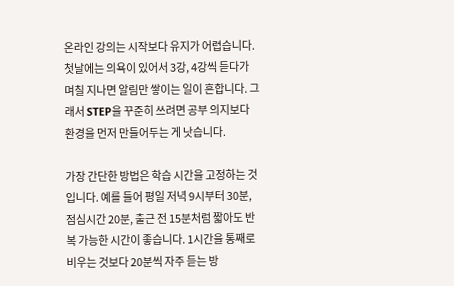온라인 강의는 시작보다 유지가 어렵습니다. 첫날에는 의욕이 있어서 3강, 4강씩 듣다가 며칠 지나면 알림만 쌓이는 일이 흔합니다. 그래서 STEP을 꾸준히 쓰려면 공부 의지보다 환경을 먼저 만들어두는 게 낫습니다.

가장 간단한 방법은 학습 시간을 고정하는 것입니다. 예를 들어 평일 저녁 9시부터 30분, 점심시간 20분, 출근 전 15분처럼 짧아도 반복 가능한 시간이 좋습니다. 1시간을 통째로 비우는 것보다 20분씩 자주 듣는 방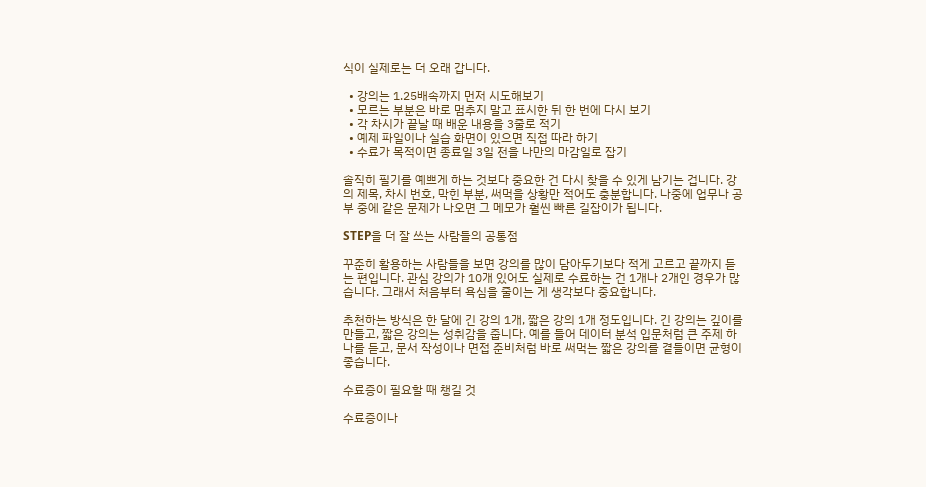식이 실제로는 더 오래 갑니다.

  • 강의는 1.25배속까지 먼저 시도해보기
  • 모르는 부분은 바로 멈추지 말고 표시한 뒤 한 번에 다시 보기
  • 각 차시가 끝날 때 배운 내용을 3줄로 적기
  • 예제 파일이나 실습 화면이 있으면 직접 따라 하기
  • 수료가 목적이면 종료일 3일 전을 나만의 마감일로 잡기

솔직히 필기를 예쁘게 하는 것보다 중요한 건 다시 찾을 수 있게 남기는 겁니다. 강의 제목, 차시 번호, 막힌 부분, 써먹을 상황만 적어도 충분합니다. 나중에 업무나 공부 중에 같은 문제가 나오면 그 메모가 훨씬 빠른 길잡이가 됩니다.

STEP을 더 잘 쓰는 사람들의 공통점

꾸준히 활용하는 사람들을 보면 강의를 많이 담아두기보다 적게 고르고 끝까지 듣는 편입니다. 관심 강의가 10개 있어도 실제로 수료하는 건 1개나 2개인 경우가 많습니다. 그래서 처음부터 욕심을 줄이는 게 생각보다 중요합니다.

추천하는 방식은 한 달에 긴 강의 1개, 짧은 강의 1개 정도입니다. 긴 강의는 깊이를 만들고, 짧은 강의는 성취감을 줍니다. 예를 들어 데이터 분석 입문처럼 큰 주제 하나를 듣고, 문서 작성이나 면접 준비처럼 바로 써먹는 짧은 강의를 곁들이면 균형이 좋습니다.

수료증이 필요할 때 챙길 것

수료증이나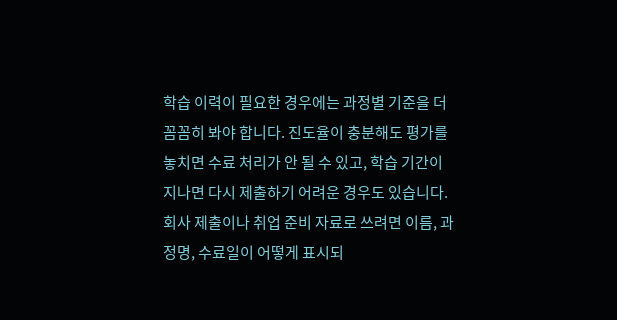학습 이력이 필요한 경우에는 과정별 기준을 더 꼼꼼히 봐야 합니다. 진도율이 충분해도 평가를 놓치면 수료 처리가 안 될 수 있고, 학습 기간이 지나면 다시 제출하기 어려운 경우도 있습니다. 회사 제출이나 취업 준비 자료로 쓰려면 이름, 과정명, 수료일이 어떻게 표시되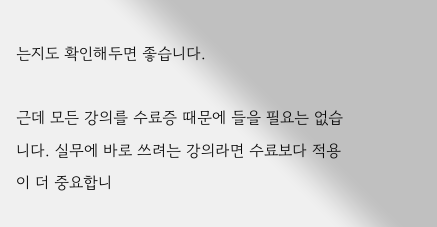는지도 확인해두면 좋습니다.

근데 모든 강의를 수료증 때문에 들을 필요는 없습니다. 실무에 바로 쓰려는 강의라면 수료보다 적용이 더 중요합니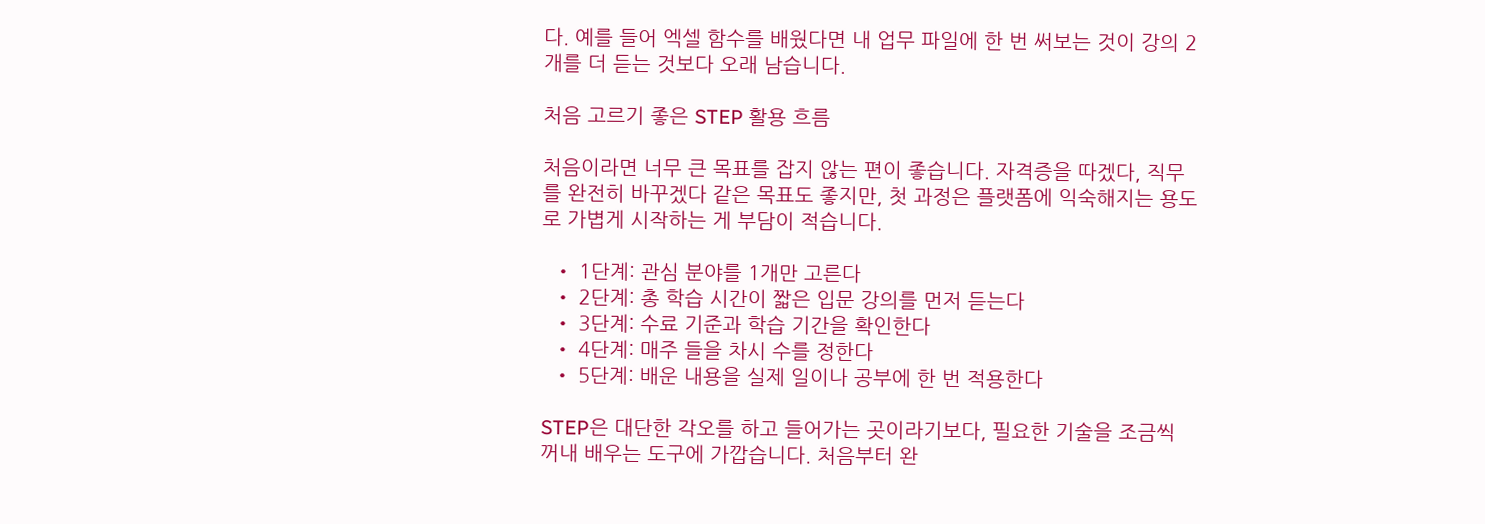다. 예를 들어 엑셀 함수를 배웠다면 내 업무 파일에 한 번 써보는 것이 강의 2개를 더 듣는 것보다 오래 남습니다.

처음 고르기 좋은 STEP 활용 흐름

처음이라면 너무 큰 목표를 잡지 않는 편이 좋습니다. 자격증을 따겠다, 직무를 완전히 바꾸겠다 같은 목표도 좋지만, 첫 과정은 플랫폼에 익숙해지는 용도로 가볍게 시작하는 게 부담이 적습니다.

  • 1단계: 관심 분야를 1개만 고른다
  • 2단계: 총 학습 시간이 짧은 입문 강의를 먼저 듣는다
  • 3단계: 수료 기준과 학습 기간을 확인한다
  • 4단계: 매주 들을 차시 수를 정한다
  • 5단계: 배운 내용을 실제 일이나 공부에 한 번 적용한다

STEP은 대단한 각오를 하고 들어가는 곳이라기보다, 필요한 기술을 조금씩 꺼내 배우는 도구에 가깝습니다. 처음부터 완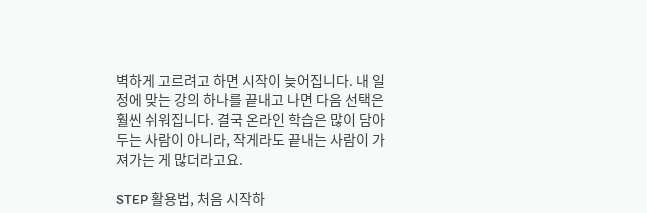벽하게 고르려고 하면 시작이 늦어집니다. 내 일정에 맞는 강의 하나를 끝내고 나면 다음 선택은 훨씬 쉬워집니다. 결국 온라인 학습은 많이 담아두는 사람이 아니라, 작게라도 끝내는 사람이 가져가는 게 많더라고요.

STEP 활용법, 처음 시작하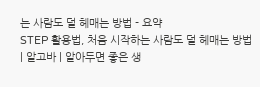는 사람도 덜 헤매는 방법 - 요약
STEP 활용법, 처음 시작하는 사람도 덜 헤매는 방법 | 알고바 | 알아두면 좋은 생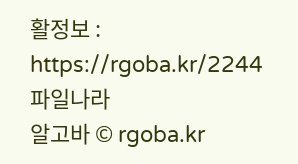활정보 : https://rgoba.kr/2244
파일나라
알고바 © rgoba.kr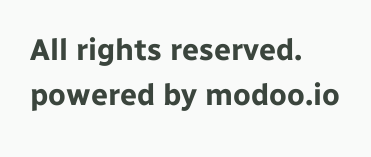All rights reserved. powered by modoo.io